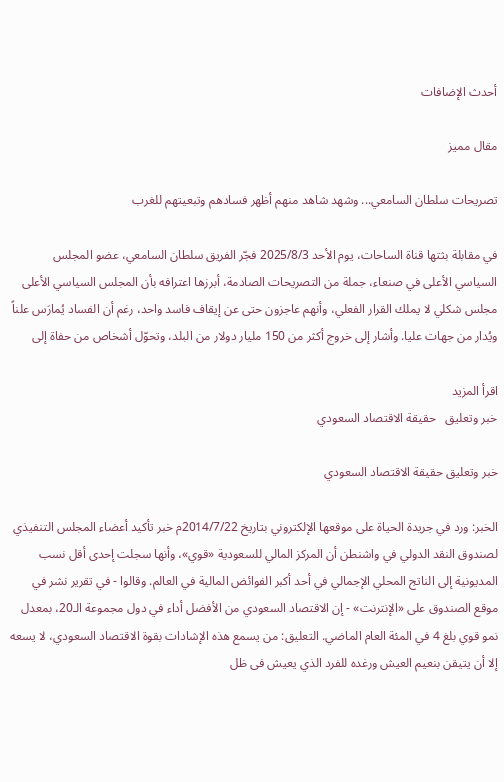أحدث الإضافات

مقال مميز

تصريحات سلطان السامعي... وشهد شاهد منهم أظهر فسادهم وتبعيتهم للغرب

في مقابلة بثتها قناة الساحات، يوم الأحد 2025/8/3 فجّر الفريق سلطان السامعي، عضو المجلس السياسي الأعلى في صنعاء، جملة من التصريحات الصادمة، أبرزها اعترافه بأن المجلس السياسي الأعلى مجلس شكلي لا يملك القرار الفعلي، وأنهم عاجزون حتى عن إيقاف فاسد واحد، رغم أن الفساد يُمارَس علناً ويُدار من جهات عليا. وأشار إلى خروج أكثر من 150 مليار دولار من البلد، وتحوّل أشخاص من حفاة إلى

اقرأ المزيد
خبر وتعليق   حقيقة الاقتصاد السعودي

خبر وتعليق حقيقة الاقتصاد السعودي

الخبر: ورد في جريدة الحياة على موقعها الإلكتروني بتاريخ 2014/7/22م خبر تأكيد أعضاء المجلس التنفيذي لصندوق النقد الدولي في واشنطن أن المركز المالي للسعودية «قوي»، وأنها سجلت إحدى أقل نسب المديونية إلى الناتج المحلي الإجمالي في أحد أكبر الفوائض المالية في العالم. وقالوا - في تقرير نشر في موقع الصندوق على «الإنترنت» - إن الاقتصاد السعودي من الأفضل أداء في دول مجموعة الـ20، بمعدل نمو قوي بلغ 4 في المئة العام الماضي. التعليق: من يسمع هذه الإشادات بقوة الاقتصاد السعودي، لا يسعه إلا أن يتيقن بنعيم العيش ورغده للفرد الذي يعيش فى ظل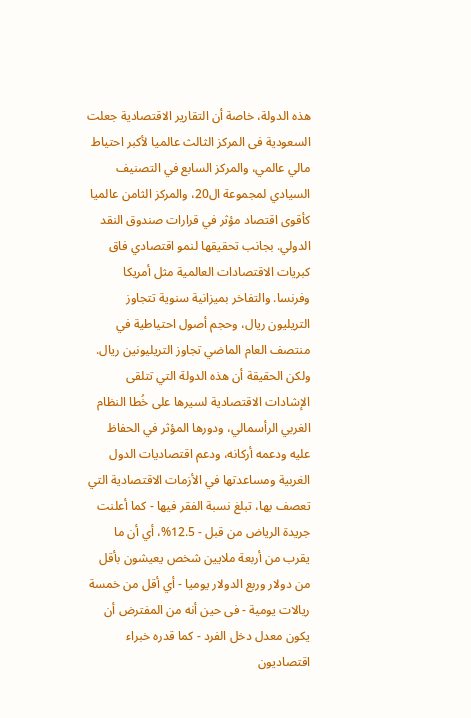هذه الدولة، خاصة أن التقارير الاقتصادية جعلت السعودية فى المركز الثالث عالميا لأكبر احتياط مالي عالمي، والمركز السابع في التصنيف السيادي لمجموعة ال20، والمركز الثامن عالميا كأقوى اقتصاد مؤثر في قرارات صندوق النقد الدولي. بجانب تحقيقها لنمو اقتصادي فاق كبريات الاقتصادات العالمية مثل أمريكا وفرنسا. والتفاخر بميزانية سنوية تتجاوز التريليون ريال، وحجم أصول احتياطية في منتصف العام الماضي تجاوز التريليونين ريال. ولكن الحقيقة أن هذه الدولة التي تتلقى الإشادات الاقتصادية لسيرها على خُطا النظام الغربي الرأسمالي، ودورها المؤثر في الحفاظ عليه ودعمه أركانه، ودعم اقتصاديات الدول الغربية ومساعدتها في الأزمات الاقتصادية التي تعصف بها، تبلغ نسبة الفقر فيها - كما أعلنت جريدة الرياض من قبل - 12.5%، أي أن ما يقرب من أربعة ملايين شخص يعيشون بأقل من دولار وربع الدولار يوميا - أي أقل من خمسة ريالات يومية - فى حين أنه من المفترض أن يكون معدل دخل الفرد - كما قدره خبراء اقتصاديون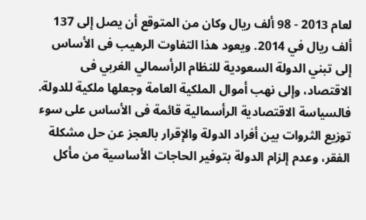لعام 2013 - 98 ألف ريال وكان من المتوقع أن يصل إلى 137 ألف ريال في 2014. ويعود هذا التفاوت الرهيب فى الأساس إلى تبني الدولة السعودية للنظام الرأسمالي الغربي فى الاقتصاد، وإلى نهب أموال الملكية العامة وجعلها ملكية للدولة. فالسياسة الاقتصادية الرأسمالية قائمة فى الأساس على سوء توزيع الثروات بين أفراد الدولة والإقرار بالعجز عن حل مشكلة الفقر، وعدم إلزام الدولة بتوفير الحاجات الأساسية من مأكل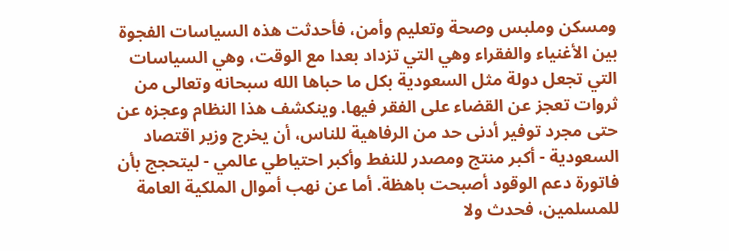ومسكن وملبس وصحة وتعليم وأمن، فأحدثت هذه السياسات الفجوة بين الأغنياء والفقراء وهي التي تزداد بعدا مع الوقت، وهي السياسات التي تجعل دولة مثل السعودية بكل ما حباها الله سبحانه وتعالى من ثروات تعجز عن القضاء على الفقر فيها. وينكشف هذا النظام وعجزه عن حتى مجرد توفير أدنى حد من الرفاهية للناس، أن يخرج وزير اقتصاد السعودية - أكبر منتج ومصدر للنفط وأكبر احتياطي عالمي - ليتحجج بأن فاتورة دعم الوقود أصبحت باهظة. أما عن نهب أموال الملكية العامة للمسلمين، فحدث ولا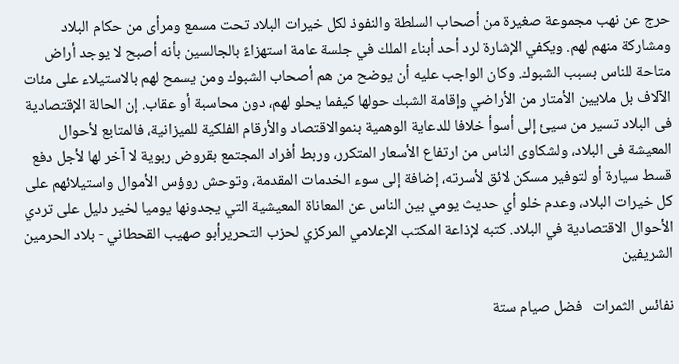حرج عن نهب مجموعة صغيرة من أصحاب السلطة والنفوذ لكل خيرات البلاد تحت مسمع ومرأى من حكام البلاد ومشاركة منهم لهم. ويكفي الإشارة لرد أحد أبناء الملك في جلسة عامة استهزاءً بالجالسين بأنه أصبح لا يوجد أراض متاحة للناس بسبب الشبوك. وكان الواجب عليه أن يوضح من هم أصحاب الشبوك ومن يسمح لهم بالاستيلاء على مئات الآلاف بل ملايين الأمتار من الأراضي وإقامة الشبك حولها كيفما يحلو لهم، دون محاسبة أو عقاب. إن الحالة الإقتصادية فى البلاد تسير من سيئ إلى أسوأ خلافا للدعاية الوهمية بنموالاقتصاد والأرقام الفلكية للميزانية، فالمتابع لأحوال المعيشة فى البلاد، ولشكاوى الناس من ارتفاع الأسعار المتكرر، وربط أفراد المجتمع بقروض ربوية لا آخر لها لأجل دفع قسط سيارة أو لتوفير مسكن لائق لأسرته، إضافة إلى سوء الخدمات المقدمة، وتوحش روؤس الأموال واستيلائهم على كل خيرات البلاد، وعدم خلو أي حديث يومي بين الناس عن المعاناة المعيشية التي يجدونها يوميا لخير دليل على تردي الأحوال الاقتصادية في البلاد. كتبه لإذاعة المكتب الإعلامي المركزي لحزب التحريرأبو صهيب القحطاني - بلاد الحرمين الشريفين

نفائس الثمرات   فضل صيام ستة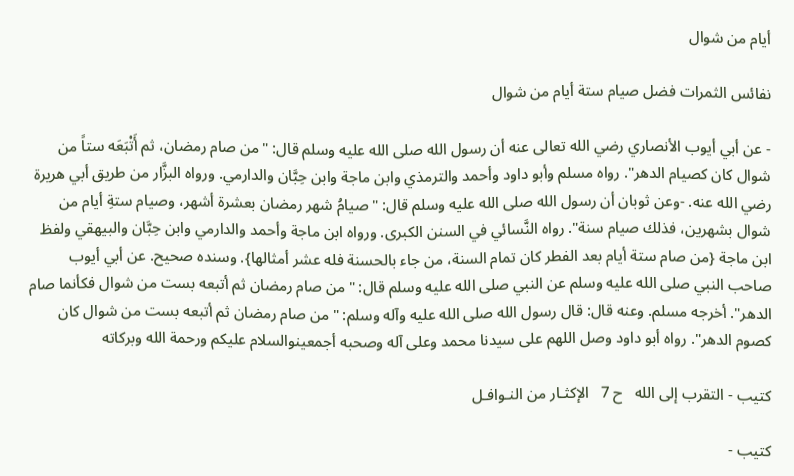أيام من شوال

نفائس الثمرات فضل صيام ستة أيام من شوال

- عن أبي أيوب الأنصاري رضي الله تعالى عنه أن رسول الله صلى الله عليه وسلم قال: "من صام رمضان، ثم أَتْبَعَه ستاً من شوال كان كصيام الدهر". رواه مسلم وأبو داود وأحمد والترمذي وابن ماجة وابن حِبَّان والدارمي. ورواه البزَّار من طريق أبي هريرة رضي الله عنه. -وعن ثوبان أن رسول الله صلى الله عليه وسلم قال: "صيامُ شهر رمضان بعشرة أشهر، وصيام ستةِ أيام من شوال بشهرين، فذلك صيام سنة". رواه النَّسائي في السنن الكبرى. ورواه ابن ماجة وأحمد والدارمي وابن حِبَّان والبيهقي ولفظ ابن ماجة {من صام ستة أيام بعد الفطر كان تمام السنة، من جاء بالحسنة فله عشر أمثالها}. وسنده صحيح. عن أبي أيوب صاحب النبي صلى الله عليه وسلم عن النبي صلى الله عليه وسلم قال: "من صام رمضان ثم أتبعه بست من شوال فكأنما صام الدهر". أخرجه مسلم. وعنه قال: قال رسول الله صلى الله عليه وآله وسلم: "من صام رمضان ثم أتبعه بست من شوال كان كصوم الدهر". رواه أبو داود وصل اللهم على سيدنا محمد وعلى آله وصحبه أجمعينوالسلام عليكم ورحمة الله وبركاته

كتيب - التقرب إلى الله   ح 7   الإكثـار من النـوافـل

كتيب -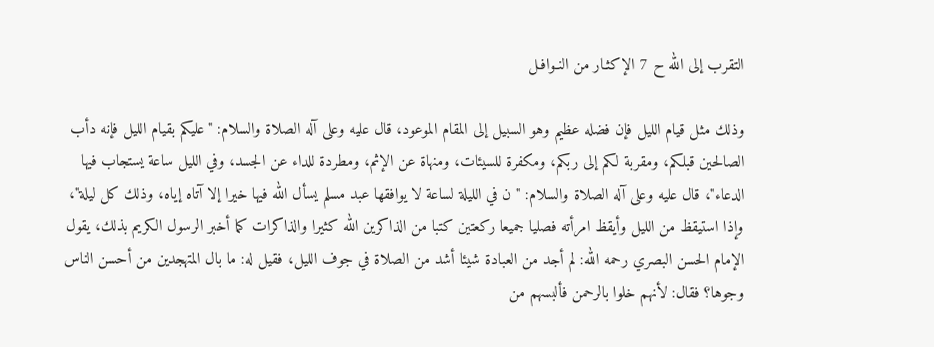التقرب إلى الله ح 7 الإكثـار من النـوافـل

وذلك مثل قيام الليل فإن فضله عظيم وهو السبيل إلى المقام الموعود، قال عليه وعلى آله الصلاة والسلام: "عليكم بقيام الليل فإنه دأب الصالحين قبلكم، ومقربة لكم إلى ربكم، ومكفرة للسيئات، ومنهاة عن الإثم، ومطردة للداء عن الجسد، وفي الليل ساعة يستجاب فيها الدعاء"، قال عليه وعلى آله الصلاة والسلام: " ن في الليلة لساعة لا يوافقها عبد مسلم يسأل الله فيها خيرا إلا آتاه إياه، وذلك كل ليلة"، وإذا استيقظ من الليل وأيقظ امرأته فصليا جميعا ركعتين كتبا من الذاكرين الله كثيرا والذاكرات كما أخبر الرسول الكريم بذلك، يقول الإمام الحسن البصري رحمه الله: لم أجد من العبادة شيئا أشد من الصلاة في جوف الليل، فقيل له: ما بال المتهجدين من أحسن الناس وجوها؟ فقال: لأنهم خلوا بالرحمن فألبسهم من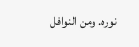نوره. ومن النوافل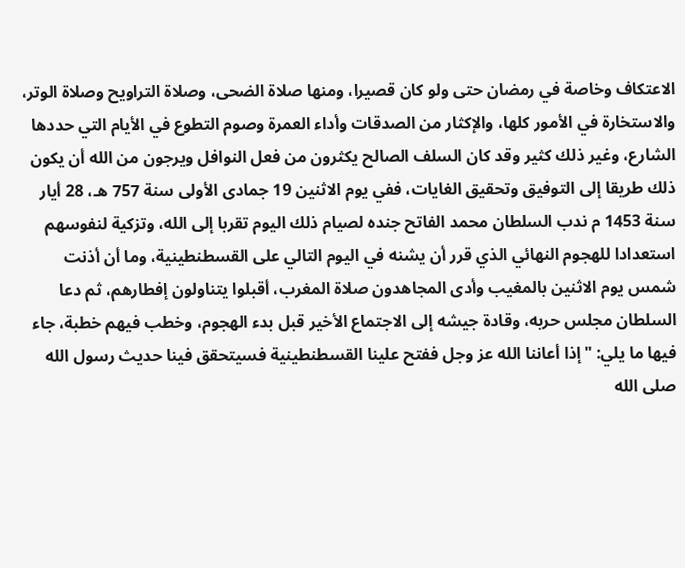الاعتكاف وخاصة في رمضان حتى ولو كان قصيرا، ومنها صلاة الضحى، وصلاة التراويح وصلاة الوتر، والاستخارة في الأمور كلها، والإكثار من الصدقات وأداء العمرة وصوم التطوع في الأيام التي حددها الشارع، وغير ذلك كثير وقد كان السلف الصالح يكثرون من فعل النوافل ويرجون من الله أن يكون ذلك طريقا إلى التوفيق وتحقيق الغايات، ففي يوم الاثنين 19 جمادى الأولى سنة 757 هـ، 28 أيار سنة 1453 م ندب السلطان محمد الفاتح جنده لصيام ذلك اليوم تقربا إلى الله، وتزكية لنفوسهم استعدادا للهجوم النهائي الذي قرر أن يشنه في اليوم التالي على القسطنطينية، وما أن أذنت شمس يوم الاثنين بالمغيب وأدى المجاهدون صلاة المغرب، أقبلوا يتناولون إفطارهم، ثم دعا السلطان مجلس حربه، وقادة جيشه إلى الاجتماع الأخير قبل بدء الهجوم، وخطب فيهم خطبة، جاء فيها ما يلي: "إذا أعاننا الله عز وجل ففتح علينا القسطنطينية فسيتحقق فينا حديث رسول الله صلى الله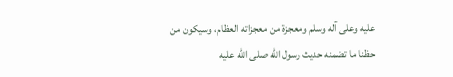عليه وعلى آله وسلم ومعجزة من معجزاته العظام، وسيكون من حظنا ما تضمنه حديث رسول الله صلى الله عليه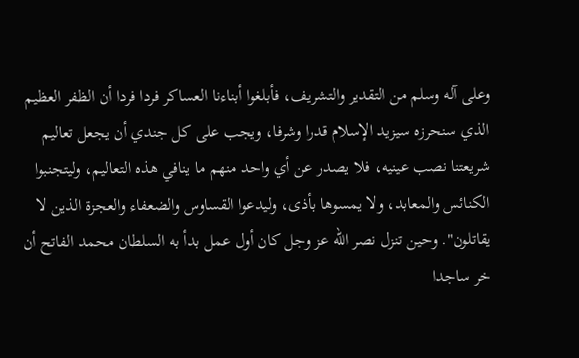وعلى آله وسلم من التقدير والتشريف، فأبلغوا أبناءنا العساكر فردا فردا أن الظفر العظيم الذي سنحرزه سيزيد الإسلام قدرا وشرفا، ويجب على كل جندي أن يجعل تعاليم شريعتنا نصب عينيه، فلا يصدر عن أي واحد منهم ما ينافي هذه التعاليم، وليتجنبوا الكنائس والمعابد، ولا يمسوها بأذى، وليدعوا القساوس والضعفاء والعجزة الذين لا يقاتلون". وحين تنزل نصر الله عز وجل كان أول عمل بدأ به السلطان محمد الفاتح أن خر ساجدا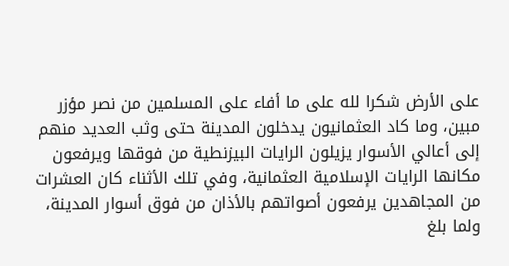على الأرض شكرا لله على ما أفاء على المسلمين من نصر مؤزر مبين، وما كاد العثمانيون يدخلون المدينة حتى وثب العديد منهم إلى أعالي الأسوار يزيلون الرايات البيزنطية من فوقها ويرفعون مكانها الرايات الإسلامية العثمانية، وفي تلك الأثناء كان العشرات من المجاهدين يرفعون أصواتهم بالأذان من فوق أسوار المدينة، ولما بلغ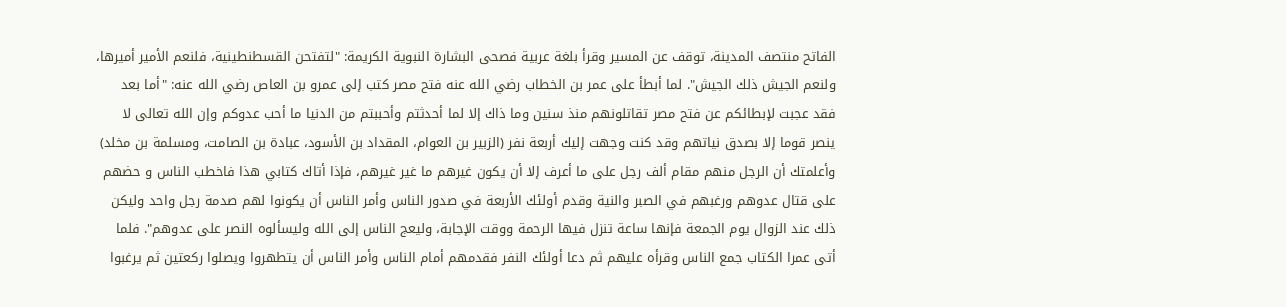الفاتح منتصف المدينة، توقف عن المسير وقرأ بلغة عربية فصحى البشارة النبوية الكريمة: "لتفتحن القسطنطينية، فلنعم الأمير أميرها، ولنعم الجيش ذلك الجيش". لما أبطأ على عمر بن الخطاب رضي الله عنه فتح مصر كتب إلى عمرو بن العاص رضي الله عنه: "أما بعد فقد عجبت لإبطائكم عن فتح مصر تقاتلونهم منذ سنين وما ذاك إلا لما أحدثتم وأحببتم من الدنيا ما أحب عدوكم وإن الله تعالى لا ينصر قوما إلا بصدق نياتهم وقد كنت وجهت إليك أربعة نفر (الزبير بن العوام، المقداد بن الأسود، عبادة بن الصامت، ومسلمة بن مخلد) وأعلمتك أن الرجل منهم مقام ألف رجل على ما أعرف إلا أن يكون غيرهم ما غير غيرهم، فإذا أتاك كتابي هذا فاخطب الناس و حضهم على قتال عدوهم ورغبهم في الصبر والنية وقدم أولئك الأربعة في صدور الناس وأمر الناس أن يكونوا لهم صدمة رجل واحد وليكن ذلك عند الزوال يوم الجمعة فإنها ساعة تنزل فيها الرحمة ووقت الإجابة، وليعج الناس إلى الله وليسألوه النصر على عدوهم". فلما أتى عمرا الكتاب جمع الناس وقرأه عليهم ثم دعا أولئك النفر فقدمهم أمام الناس وأمر الناس أن يتطهروا ويصلوا ركعتين ثم يرغبوا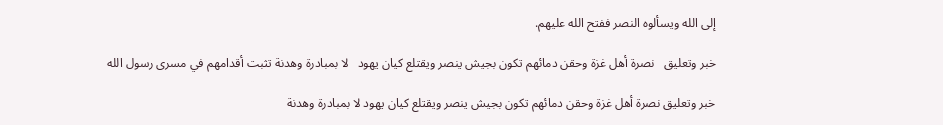إلى الله ويسألوه النصر ففتح الله عليهم.

خبر وتعليق   نصرة أهل غزة وحقن دمائهم تكون بجيش ينصر ويقتلع كيان يهود   لا بمبادرة وهدنة تثبت أقدامهم في مسرى رسول الله

خبر وتعليق نصرة أهل غزة وحقن دمائهم تكون بجيش ينصر ويقتلع كيان يهود لا بمبادرة وهدنة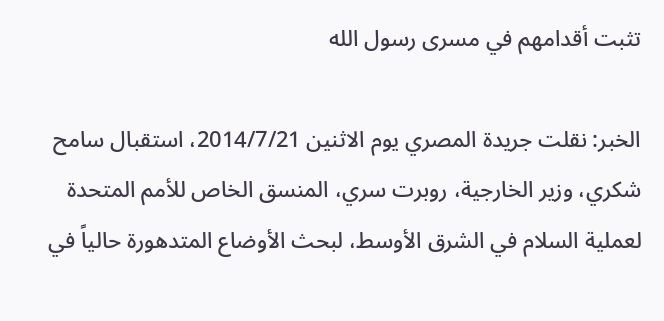تثبت أقدامهم في مسرى رسول الله

الخبر: نقلت جريدة المصري يوم الاثنين 2014/7/21، استقبال سامح شكري، وزير الخارجية، روبرت سري، المنسق الخاص للأمم المتحدة لعملية السلام في الشرق الأوسط، لبحث الأوضاع المتدهورة حالياً في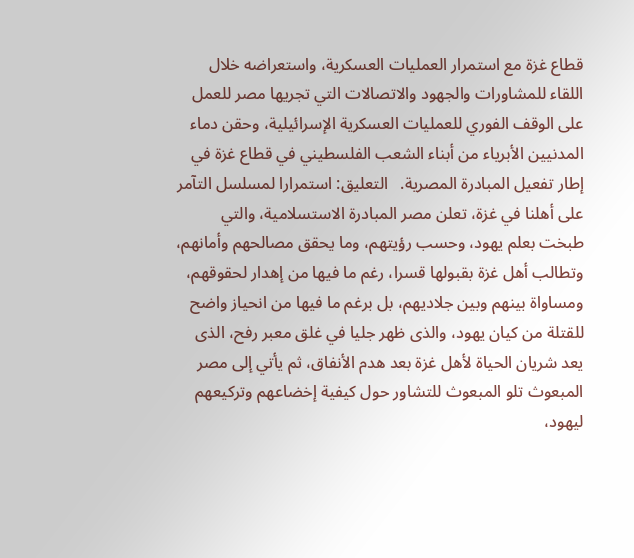قطاع غزة مع استمرار العمليات العسكرية، واستعراضه خلال اللقاء للمشاورات والجهود والاتصالات التي تجريها مصر للعمل على الوقف الفوري للعمليات العسكرية الإسرائيلية، وحقن دماء المدنيين الأبرياء من أبناء الشعب الفلسطيني في قطاع غزة في إطار تفعيل المبادرة المصرية.   التعليق: استمرارا لمسلسل التآمر على أهلنا في غزة، تعلن مصر المبادرة الاستسلامية، والتي طبخت بعلم يهود، وحسب رؤيتهم، وما يحقق مصالحهم وأمانهم، وتطالب أهل غزة بقبولها قسرا، رغم ما فيها من إهدار لحقوقهم، ومساواة بينهم وبين جلاديهم، بل برغم ما فيها من انحياز واضح للقتلة من كيان يهود، والذى ظهر جليا في غلق معبر رفح، الذى يعد شريان الحياة لأهل غزة بعد هدم الأنفاق، ثم يأتي إلى مصر المبعوث تلو المبعوث للتشاور حول كيفية إخضاعهم وتركيعهم ليهود،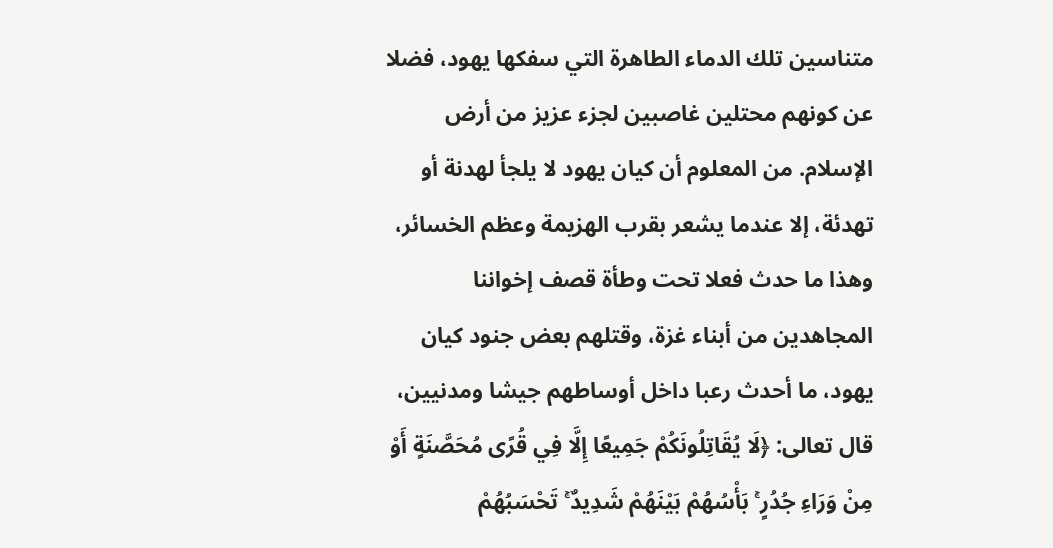متناسين تلك الدماء الطاهرة التي سفكها يهود، فضلا عن كونهم محتلين غاصبين لجزء عزيز من أرض الإسلام. من المعلوم أن كيان يهود لا يلجأ لهدنة أو تهدئة، إلا عندما يشعر بقرب الهزيمة وعظم الخسائر، وهذا ما حدث فعلا تحت وطأة قصف إخواننا المجاهدين من أبناء غزة، وقتلهم بعض جنود كيان يهود، ما أحدث رعبا داخل أوساطهم جيشا ومدنيين، قال تعالى: ﴿لَا يُقَاتِلُونَكُمْ جَمِيعًا إِلَّا فِي قُرًى مُحَصَّنَةٍ أَوْ مِنْ وَرَاءِ جُدُرٍ ۚ بَأْسُهُمْ بَيْنَهُمْ شَدِيدٌ ۚ تَحْسَبُهُمْ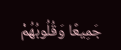جَمِيعًا وَقُلُوبُهُمْ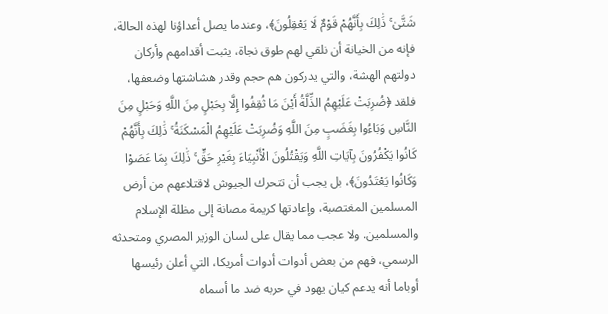شَتَّىٰ ۚ ذَٰلِكَ بِأَنَّهُمْ قَوْمٌ لَا يَعْقِلُونَ﴾، وعندما يصل أعداؤنا لهذه الحالة، فإنه من الخيانة أن نلقي لهم طوق نجاة، يثبت أقدامهم وأركان دولتهم الهشة، والتي يدركون هم حجم وقدر هشاشتها وضعفها، فلقد ﴿ضُرِبَتْ عَلَيْهِمُ الذِّلَّةُ أَيْنَ مَا ثُقِفُوا إِلَّا بِحَبْلٍ مِنَ اللَّهِ وَحَبْلٍ مِنَ النَّاسِ وَبَاءُوا بِغَضَبٍ مِنَ اللَّهِ وَضُرِبَتْ عَلَيْهِمُ الْمَسْكَنَةُ ۚ ذَٰلِكَ بِأَنَّهُمْ كَانُوا يَكْفُرُونَ بِآيَاتِ اللَّهِ وَيَقْتُلُونَ الْأَنْبِيَاءَ بِغَيْرِ حَقٍّ ۚ ذَٰلِكَ بِمَا عَصَوْا وَكَانُوا يَعْتَدُونَ﴾، بل يجب أن تتحرك الجيوش لاقتلاعهم من أرض المسلمين المغتصبة، وإعادتها كريمة مصانة إلى مظلة الإسلام والمسلمين. ولا عجب مما يقال على لسان الوزير المصري ومتحدثه الرسمي، فهم من بعض أدوات أدوات أمريكا، التي أعلن رئيسها أوباما أنه يدعم كيان يهود في حربه ضد ما أسماه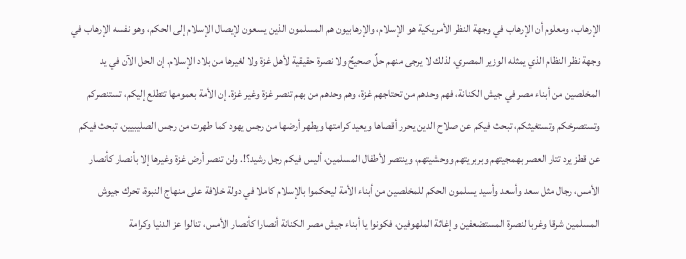الإرهاب، ومعلوم أن الإرهاب في وجهة النظر الأمريكية هو الإسلام، والإرهابيون هم المسلمون الذين يسعون لإيصال الإسلام إلى الحكم، وهو نفسه الإرهاب في وجهة نظر النظام الذي يمثله الوزير المصري، لذلك لا يرجى منهم حلٌ صحيحٌ ولا نصرة حقيقية لأهل غزة ولا لغيرها من بلاد الإسلام. إن الحل الآن في يد المخلصين من أبناء مصر في جيش الكنانة، فهم وحدهم من تحتاجهم غزة، وهم وحدهم من بهم تنصر غزة وغير غزة. إن الأمة بعمومها تتطلع إليكم، تستنصركم وتستصرخكم وتستغيثكم، تبحث فيكم عن صلاح الدين يحرر أقصاها ويعيد كرامتها ويطهر أرضها من رجس يهود كما طهرت من رجس الصليبيين، تبحث فيكم عن قطز يرد تتار العصر بهمجيتهم وبربريتهم ووحشيتهم، وينتصر لأطفال المسلمين، أليس فيكم رجل رشيد؟!. ولن تنصر أرض غزة وغيرها إلا بأنصار كأنصار الأمس، رجال مثل سعد وأسعد وأسيد يسلمون الحكم للمخلصين من أبناء الأمة ليحكموا بالإسلام كاملا في دولة خلافة على منهاج النبوة، تحرك جيوش المسلمين شرقا وغربا لنصرة المستضعفين وإغاثة الملهوفين، فكونوا يا أبناء جيش مصر الكنانة أنصارا كأنصار الأمس، تنالوا عز الدنيا وكرامة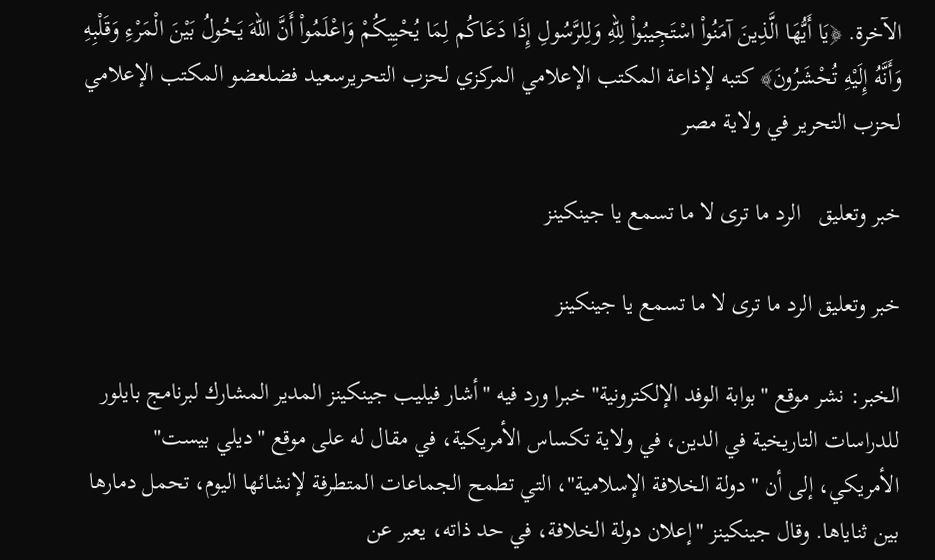الآخرة. ﴿يَا أَيُّهَا الَّذِينَ آمَنُواْ اسْتَجِيبُواْ لِلّهِ وَلِلرَّسُولِ إِذَا دَعَاكُم لِمَا يُحْيِيكُمْ وَاعْلَمُواْ أَنَّ اللّهَ يَحُولُ بَيْنَ الْمَرْءِ وَقَلْبِهِ وَأَنَّهُ إِلَيْهِ تُحْشَرُونَ﴾ كتبه لإذاعة المكتب الإعلامي المركزي لحزب التحريرسعيد فضلعضو المكتب الإعلامي لحزب التحرير في ولاية مصر

خبر وتعليق   الرد ما ترى لا ما تسمع يا جينكينز

خبر وتعليق الرد ما ترى لا ما تسمع يا جينكينز

الخبر: نشر موقع "بوابة الوفد الإلكترونية" خبرا ورد فيه "أشار فيليب جينكينز المدير المشارك لبرنامج بايلور للدراسات التاريخية في الدين، في ولاية تكساس الأمريكية، في مقال له على موقع "ديلي بيست" الأمريكي، إلى أن "دولة الخلافة الإسلامية"، التي تطمح الجماعات المتطرفة لإنشائها اليوم، تحمل دمارها بين ثناياها. وقال جينكينز "إعلان دولة الخلافة، في حد ذاته، يعبر عن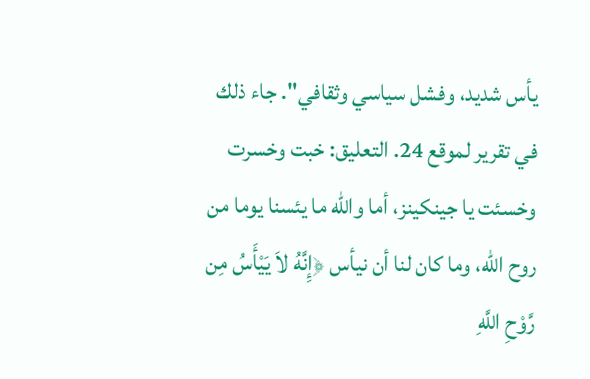يأس شديد، وفشل سياسي وثقافي". جاء ذلك في تقرير لموقع 24. التعليق: خبت وخسرت وخسئت يا جينكينز، أما والله ما يئسنا يوما من روح الله، وما كان لنا أن نيأس ﴿إِنَّهُ لاَ يَيْأَسُ مِن رَّوْحِ اللَّهِ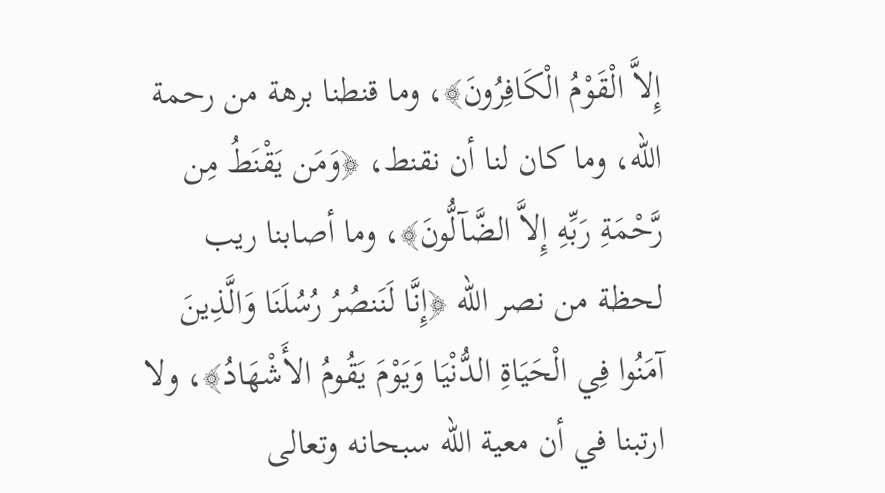إِلاَّ الْقَوْمُ الْكَافِرُونَ﴾، وما قنطنا برهة من رحمة الله، وما كان لنا أن نقنط، ﴿وَمَن يَقْنَطُ مِن رَّحْمَةِ رَبِّهِ إِلاَّ الضَّآلُّونَ﴾، وما أصابنا ريب لحظة من نصر الله ﴿إِنَّا لَنَنصُرُ رُسُلَنَا وَالَّذِينَ آمَنُوا فِي الْحَيَاةِ الدُّنْيَا وَيَوْمَ يَقُومُ الأَشْهَادُ﴾، ولا ارتبنا في أن معية الله سبحانه وتعالى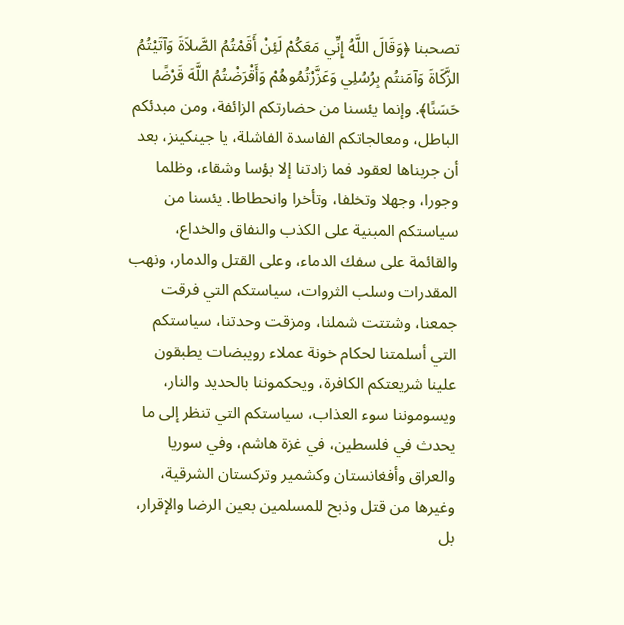تصحبنا ﴿وَقَالَ اللَّهُ إِنِّي مَعَكُمْ لَئِنْ أَقَمْتُمُ الصَّلاَةَ وَآتَيْتُمُ الزَّكَاةَ وَآمَنتُم بِرُسُلِي وَعَزَّرْتُمُوهُمْ وَأَقْرَضْتُمُ اللَّهَ قَرْضًا حَسَنًا﴾. وإنما يئسنا من حضارتكم الزائفة، ومن مبدئكم الباطل، ومعالجاتكم الفاسدة الفاشلة، يا جينكينز، بعد أن جربناها لعقود فما زادتنا إلا بؤسا وشقاء، وظلما وجورا، وجهلا وتخلفا، وتأخرا وانحطاطا. يئسنا من سياستكم المبنية على الكذب والنفاق والخداع، والقائمة على سفك الدماء، وعلى القتل والدمار، ونهب المقدرات وسلب الثروات، سياستكم التي فرقت جمعنا، وشتتت شملنا، ومزقت وحدتنا، سياستكم التي أسلمتنا لحكام خونة عملاء رويبضات يطبقون علينا شريعتكم الكافرة، ويحكموننا بالحديد والنار، ويسوموننا سوء العذاب، سياستكم التي تنظر إلى ما يحدث في فلسطين، في غزة هاشم، وفي سوريا والعراق وأفغانستان وكشمير وتركستان الشرقية، وغيرها من قتل وذبح للمسلمين بعين الرضا والإقرار، بل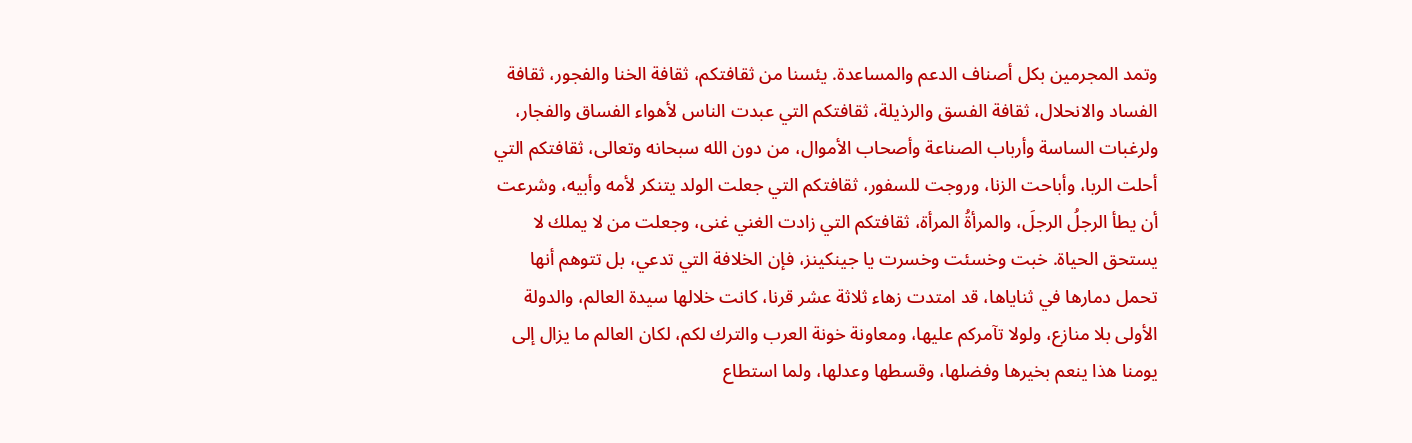وتمد المجرمين بكل أصناف الدعم والمساعدة. يئسنا من ثقافتكم، ثقافة الخنا والفجور، ثقافة الفساد والانحلال، ثقافة الفسق والرذيلة، ثقافتكم التي عبدت الناس لأهواء الفساق والفجار، ولرغبات الساسة وأرباب الصناعة وأصحاب الأموال، من دون الله سبحانه وتعالى، ثقافتكم التي أحلت الربا، وأباحت الزنا، وروجت للسفور، ثقافتكم التي جعلت الولد يتنكر لأمه وأبيه، وشرعت أن يطأ الرجلُ الرجلَ، والمرأةُ المرأة، ثقافتكم التي زادت الغني غنى، وجعلت من لا يملك لا يستحق الحياة. خبت وخسئت وخسرت يا جينكينز، فإن الخلافة التي تدعي، بل تتوهم أنها تحمل دمارها في ثناياها، قد امتدت زهاء ثلاثة عشر قرنا، كانت خلالها سيدة العالم، والدولة الأولى بلا منازع، ولولا تآمركم عليها، ومعاونة خونة العرب والترك لكم، لكان العالم ما يزال إلى يومنا هذا ينعم بخيرها وفضلها، وقسطها وعدلها، ولما استطاع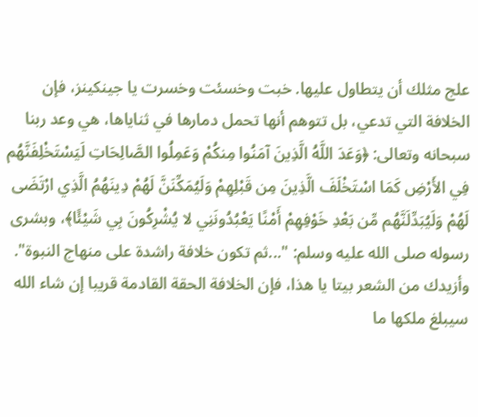علج مثلك أن يتطاول عليها. خبت وخسئت وخسرت يا جينكينز، فإن الخلافة التي تدعي، بل تتوهم أنها تحمل دمارها في ثناياها، هي وعد ربنا سبحانه وتعالى: ﴿وَعَدَ اللَّهُ الَّذِينَ آمَنُوا مِنكُمْ وَعَمِلُوا الصَّالِحَاتِ لَيَسْتَخْلِفَنَّهُم فِي الأَرْضِ كَمَا اسْتَخْلَفَ الَّذِينَ مِن قَبْلِهِمْ وَلَيُمَكِّنَنَّ لَهُمْ دِينَهُمُ الَّذِي ارْتَضَى لَهُمْ وَلَيُبَدِّلَنَّهُم مِّن بَعْدِ خَوْفِهِمْ أَمْنًا يَعْبُدُونَنِي لا يُشْرِكُونَ بِي شَيْئًا﴾، وبشرى رسوله صلى الله عليه وسلم: "...ثم تكون خلافة راشدة على منهاج النبوة". وأزيدك من الشعر بيتا يا هذا، فإن الخلافة الحقة القادمة قريبا إن شاء الله سيبلغ ملكها ما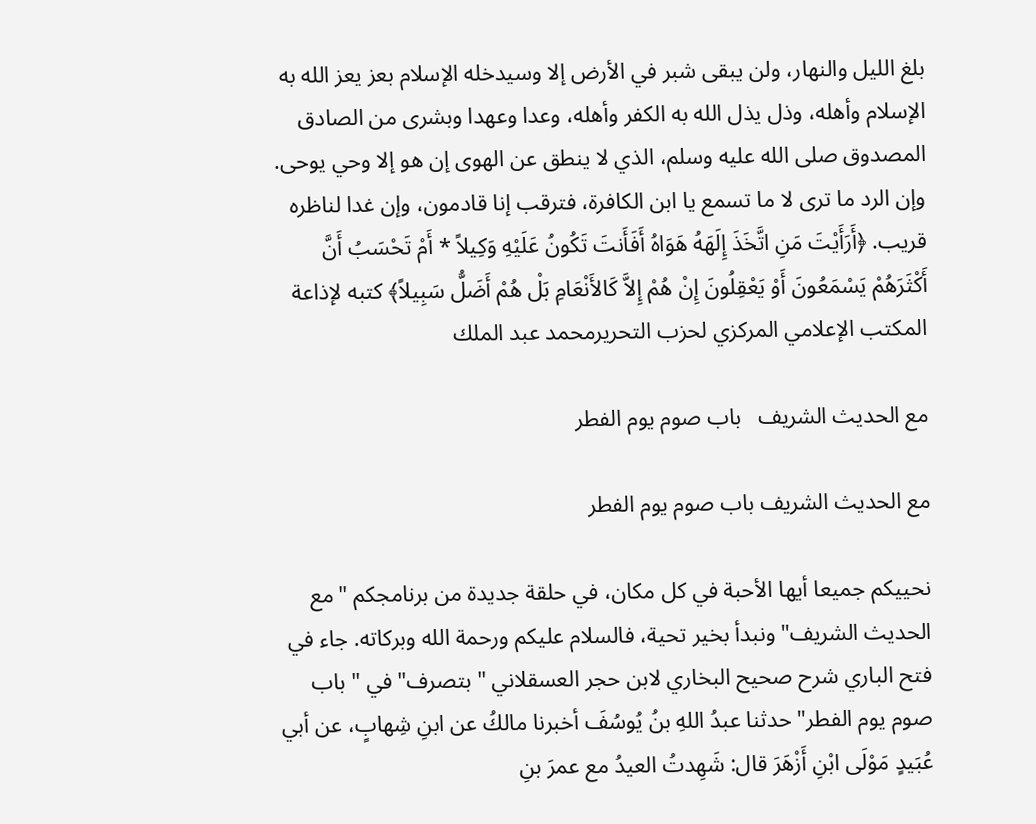بلغ الليل والنهار، ولن يبقى شبر في الأرض إلا وسيدخله الإسلام بعز يعز الله به الإسلام وأهله، وذل يذل الله به الكفر وأهله، وعدا وعهدا وبشرى من الصادق المصدوق صلى الله عليه وسلم، الذي لا ينطق عن الهوى إن هو إلا وحي يوحى. وإن الرد ما ترى لا ما تسمع يا ابن الكافرة، فترقب إنا قادمون، وإن غدا لناظره قريب. ﴿أَرَأَيْتَ مَنِ اتَّخَذَ إِلَهَهُ هَوَاهُ أَفَأَنتَ تَكُونُ عَلَيْهِ وَكِيلاً * أَمْ تَحْسَبُ أَنَّ أَكْثَرَهُمْ يَسْمَعُونَ أَوْ يَعْقِلُونَ إِنْ هُمْ إِلاَّ كَالأَنْعَامِ بَلْ هُمْ أَضَلُّ سَبِيلاً﴾ كتبه لإذاعة المكتب الإعلامي المركزي لحزب التحريرمحمد عبد الملك

مع الحديث الشريف   باب صوم يوم الفطر

مع الحديث الشريف باب صوم يوم الفطر

نحييكم جميعا أيها الأحبة في كل مكان، في حلقة جديدة من برنامجكم "مع الحديث الشريف" ونبدأ بخير تحية، فالسلام عليكم ورحمة الله وبركاته. جاء في فتح الباري شرح صحيح البخاري لابن حجر العسقلاني " بتصرف" في " باب صوم يوم الفطر" حدثنا عبدُ اللهِ بنُ يُوسُفَ أخبرنا مالكُ عن ابنِ شِهابٍ، عن أبي عُبَيدٍ مَوْلَى ابْنِ أَزْهَرَ قال: شَهِدتُ العيدُ مع عمرَ بنِ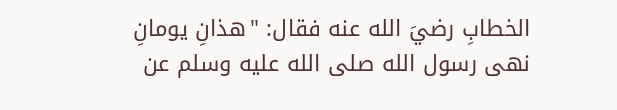الخطابِ رضيَ الله عنه فقال: "هذانِ يومانِ نهى رسول الله صلى الله عليه وسلم عن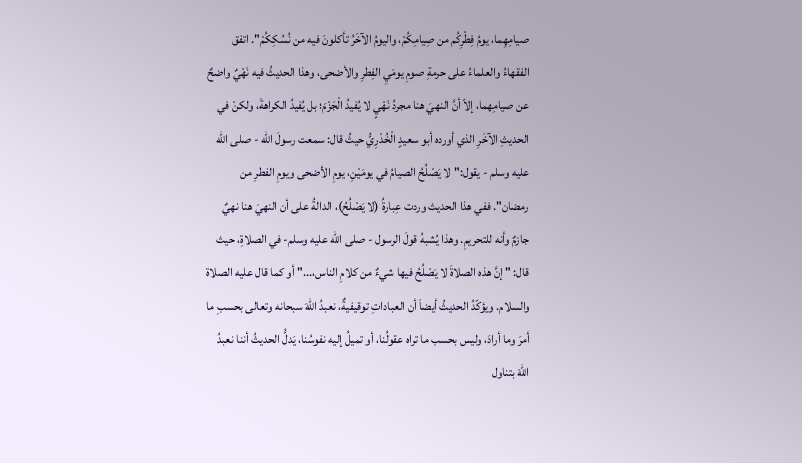صيامِهِما، يومُ فِطْرِكُم من صِيامِكُمْ، واليومُ الآخَرُ تأكلونَ فيه من نُسُكِكُمْ". اتفق الفقهاءُ والعلماءُ على حرمةِ صومِ يومَيِ الفِطرِ والأضحى، وهذا الحديثُ فيه نَهْيٌ واضحٌ عن صيامِهما، إلاّ أنَّ النهيَ هنا مجردُ نَهْيٍ لا يُفيدُ الْجَزْمَ؛ بل يُفيدُ الكراهةَ، ولكنْ في الحديثِ الآخَرِ الذي أورده أبو سعيدٍ الْخُدْرِيُّ حيثُ قال: سمعت رسولَ الله - صلى الله عليه وسلم - يقول:"لا يَصْلُحُ الصيامُ في يومَيْنِ، يومِ الأضحى ويومِ الفطرِ من رمضان". ففي هذا الحديث وردت عِبارةُ (لا يَصْلُحُ)، الدالةُ على أن النهيَ هنا نهيٌ جازمٌ وأنه للتحريمِ. وهذا يُشبهُ قولَ الرسول - صلى الله عليه وسلم- في الصلاةِ، حيث قال: " إنَّ هذه الصلاةَ لا يَصْلُحُ فيها شيءٌ من كلامِ الناس،..." أو كما قال عليه الصلاة والسلام. ويؤكّدُ الحديثُ أيضاَ أن العباداتِ توقيفيةٌ، نعبدُ اللهَ سبحانه وتعالى بحسبِ ما أمرَ وما أرادَ، وليس بحسب ما تراه عقولُنا، أو تميلُ إليه نفوسُنا، يَدلُّ الحديثُ أننا نعبدُ اللهَ بتناول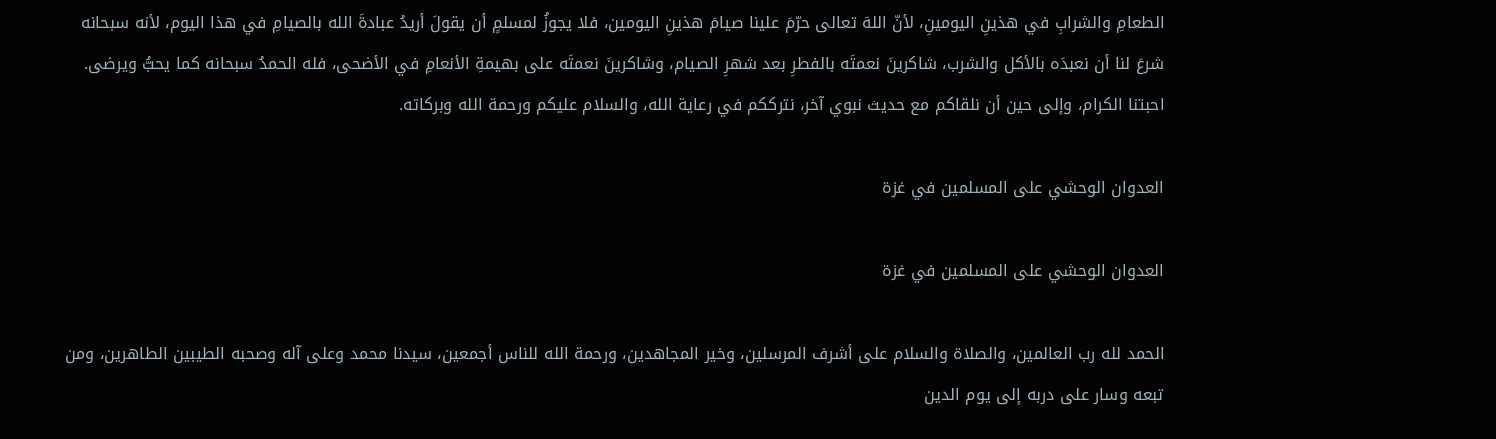الطعامِ والشرابِ في هذينِ اليومينِ، لأنّ اللهَ تعالى حرّمَ علينا صيامَ هذينِ اليومين، فلا يجوزُ لمسلمٍ أن يقولَ أريدُ عبادةَ الله بالصيامِ في هذا اليوم، لأنه سبحانه شرعَ لنا أن نعبدَه بالأكل والشرب، شاكرينَ نعمتَه بالفطرِ بعد شهرِ الصيام، وشاكرينَ نعمتَه على بهيمةِ الأنعامِ في الأضحى، فله الحمدُ سبحانه كما يحبُّ ويرضى. احبتنا الكرام، وإلى حين أن نلقاكم مع حديث نبوي آخر، نترككم في رعاية الله، والسلام عليكم ورحمة الله وبركاته.

العدوان الوحشي على المسلمين في غزة

العدوان الوحشي على المسلمين في غزة

الحمد لله رب العالمين، والصلاة والسلام على أشرف المرسلين، وخير المجاهدين، ورحمة الله للناس أجمعين، سيدنا محمد وعلى آله وصحبه الطيبين الطاهرين، ومن تبعه وسار على دربه إلى يوم الدين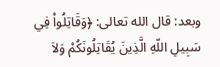وبعد: قال الله تعالى: ﴿وَقَاتِلُواْ فِي سَبِيلِ اللّهِ الَّذِينَ يُقَاتِلُونَكُمْ وَلاَ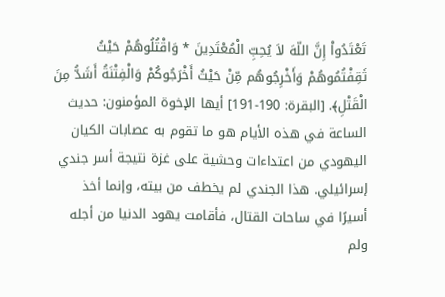تَعْتَدُواْ إِنَّ اللّهَ لاَ يُحِبِّ الْمُعْتَدِينَ * وَاقْتُلُوهُمْ حَيْثُ ثَقِفْتُمُوهُمْ وَأَخْرِجُوهُم مِّنْ حَيْثُ أَخْرَجُوكُمْ وَالْفِتْنَةُ أَشَدُّ مِنَ الْقَتْلِ﴾. [البقرة: 190-191] أيها الإخوة المؤمنون: حديث الساعة في هذه الأيام هو ما تقوم به عصابات الكيان اليهودي من اعتداءات وحشية على غزة نتيجة أسر جندي إسرائيلي. هذا الجندي لم يخطف من بيته، وإنما أخذ أسيرًا في ساحات القتال، فأقامت يهود الدنيا من أجله ولم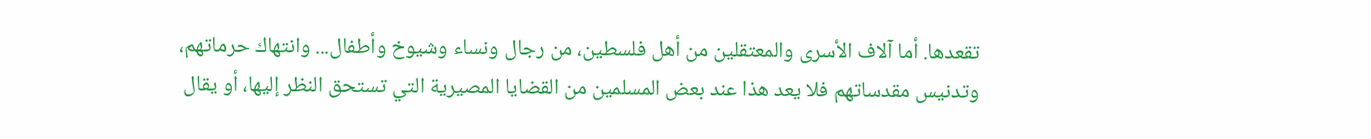تقعدها. أما آلاف الأسرى والمعتقلين من أهل فلسطين، من رجال ونساء وشيوخ وأطفال... وانتهاك حرماتهم، وتدنيس مقدساتهم فلا يعد هذا عند بعض المسلمين من القضايا المصيرية التي تستحق النظر إليها، أو يقال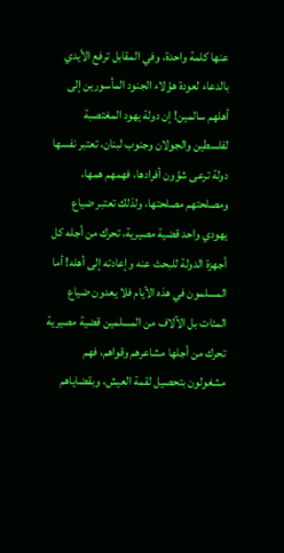عنها كلمة واحدة، وفي المقابل ترفع الأيدي بالدعاء لعودة هؤلاء الجنود المأسورين إلى أهلهم سالمين! إن دولة يهود المغتصبة لفلسطين والجولان وجنوب لبنان، تعتبر نفسها دولة ترعى شؤون أفرادها، فهمهم همها، ومصلحتهم مصلحتها، ولذلك تعتبر ضياع يهودي واحد قضية مصيرية، تحرك من أجله كل أجهزة الدولة للبحث عنه وإعادته إلى أهله! أما المسلمون في هذه الأيام فلا يعدون ضياع المئات بل الآلاف من المسلمين قضية مصيرية تحرك من أجلها مشاعرهم وقواهم، فهم مشغولون بتحصيل لقمة العيش، وبقضاياهم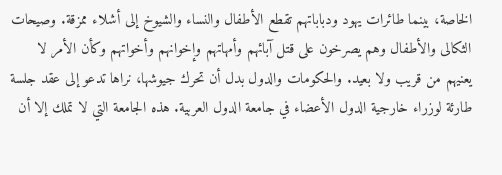الخاصة، بينما طائرات يهود ودباباتهم تقطع الأطفال والنساء والشيوخ إلى أشلاء ممزقة. وصيحات الثكالى والأطفال وهم يصرخون على قتل آبائهم وأمهاتهم وإخوانهم وأخواتهم وكأن الأمر لا يعنيهم من قريب ولا بعيد. والحكومات والدول بدل أن تحرك جيوشها، نراها تدعو إلى عقد جلسة طارئة لوزراء خارجية الدول الأعضاء في جامعة الدول العربية. هذه الجامعة التي لا تملك إلا أن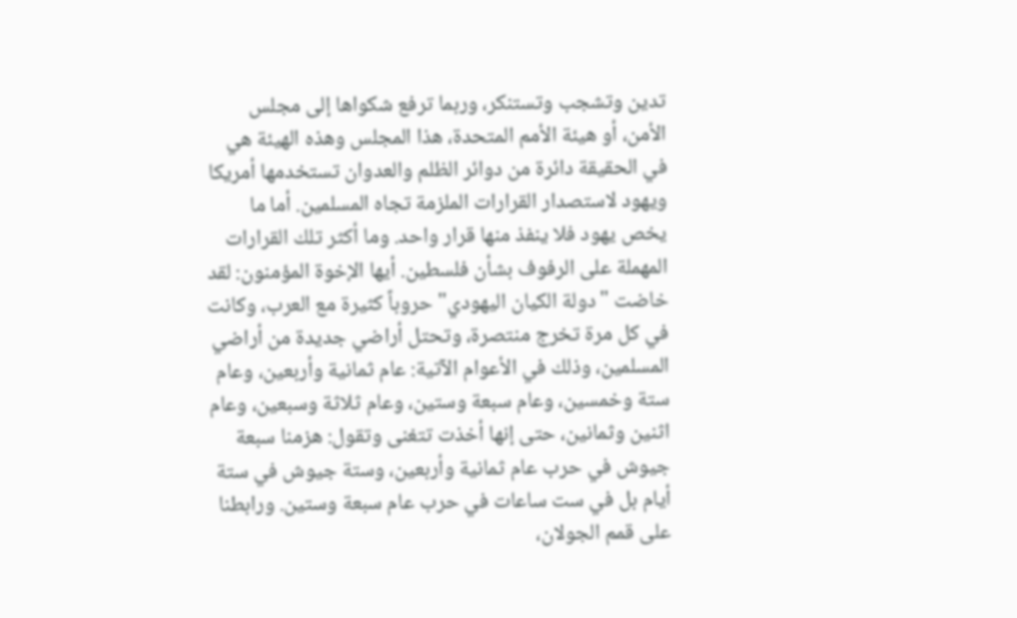تدين وتشجب وتستنكر، وربما ترفع شكواها إلى مجلس الأمن، أو هيئة الأمم المتحدة، هذا المجلس وهذه الهيئة هي في الحقيقة دائرة من دوائر الظلم والعدوان تستخدمها أمريكا ويهود لاستصدار القرارات الملزمة تجاه المسلمين. أما ما يخص يهود فلا ينفذ منها قرار واحد. وما أكثر تلك القرارات المهملة على الرفوف بشأن فلسطين. أيها الإخوة المؤمنون: لقد خاضت "دولة الكيان اليهودي" حروباً كثيرة مع العرب، وكانت في كل مرة تخرج منتصرة، وتحتل أراضي جديدة من أراضي المسلمين، وذلك في الأعوام الآتية: عام ثمانية وأربعين، وعام ستة وخمسين، وعام سبعة وستين، وعام ثلاثة وسبعين، وعام اثنين وثمانين، حتى إنها أخذت تتغنى وتقول: هزمنا سبعة جيوش في حرب عام ثمانية وأربعين، وستة جيوش في ستة أيام بل في ست ساعات في حرب عام سبعة وستين. ورابطنا على قمم الجولان،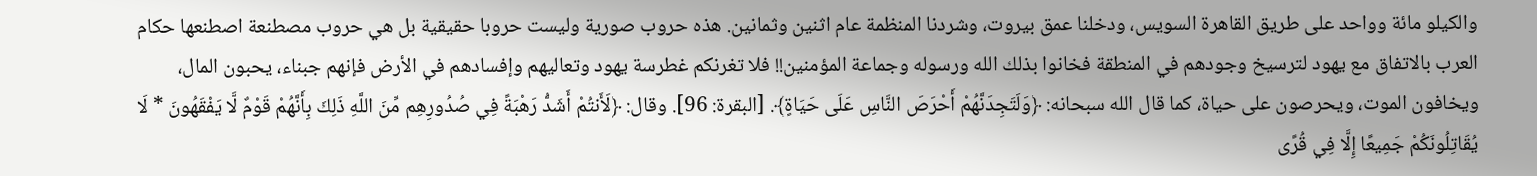والكيلو مائة وواحد على طريق القاهرة السويس، ودخلنا عمق بيروت، وشردنا المنظمة عام اثنين وثمانين. هذه حروب صورية وليست حروبا حقيقية بل هي حروب مصطنعة اصطنعها حكام العرب بالاتفاق مع يهود لترسيخ وجودهم في المنطقة فخانوا بذلك الله ورسوله وجماعة المؤمنين!! فلا تغرنكم غطرسة يهود وتعاليهم وإفسادهم في الأرض فإنهم جبناء، يحبون المال، ويخافون الموت، ويحرصون على حياة، كما قال الله سبحانه: ﴿وَلَتَجِدَنَّهُمْ أَحْرَصَ النَّاسِ عَلَى حَيَاةٍ﴾. [البقرة: 96]. وقال: ﴿لَأَنتُمْ أَشَدُّ رَهْبَةً فِي صُدُورِهِم مِّنَ اللَّهِ ذَلِكَ بِأَنَّهُمْ قَوْمٌ لَّا يَفْقَهُونَ * لَا يُقَاتِلُونَكُمْ جَمِيعًا إِلَّا فِي قُرًى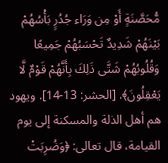مُّحَصَّنَةٍ أَوْ مِن وَرَاء جُدُرٍ بَأْسُهُمْ بَيْنَهُمْ شَدِيدٌ تَحْسَبُهُمْ جَمِيعًا وَقُلُوبُهُمْ شَتَّى ذَلِكَ بِأَنَّهُمْ قَوْمٌ لَّا يَعْقِلُونَ﴾. [الحشر: 13-14]. ويهود هم أهل الذلة والمسكنة إلى يوم القيامة، قال تعالى: ﴿وَضُرِبَتْ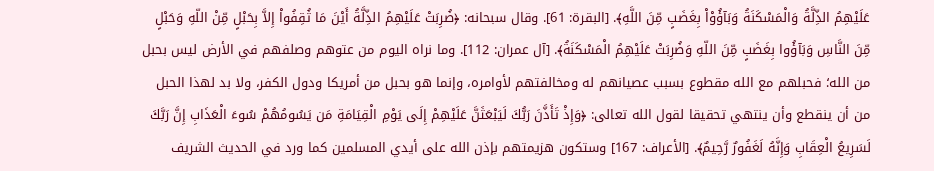عَلَيْهِمُ الذِّلَّةُ وَالْمَسْكَنَةُ وَبَآؤُوْاْ بِغَضَبٍ مِّنَ اللَّهِ﴾. [البقرة: 61]. وقال سبحانه: ﴿ضُرِبَتْ عَلَيْهِمُ الذِّلَّةُ أَيْنَ مَا ثُقِفُواْ إِلاَّ بِحَبْلٍ مِّنْ اللّهِ وَحَبْلٍ مِّنَ النَّاسِ وَبَآؤُوا بِغَضَبٍ مِّنَ اللّهِ وَضُرِبَتْ عَلَيْهِمُ الْمَسْكَنَةُ﴾. [آل عمران: 112]. وما نراه اليوم من عتوهم وصلفهم في الأرض ليس بحبل من الله؛ فحبلهم مع الله مقطوع بسبب عصيانهم له ومخالفتهم لأوامره، وإنما هو بحبل من أمريكا ودول الكفر، ولا بد لهذا الحبل من أن ينقطع وأن ينتهي تحقيقا لقول الله تعالى: ﴿وَإِذْ تَأَذَّنَ رَبُّكَ لَيَبْعَثَنَّ عَلَيْهِمْ إِلَى يَوْمِ الْقِيَامَةِ مَن يَسُومُهُمْ سُوءَ الْعَذَابِ إِنَّ رَبَّكَ لَسَرِيعُ الْعِقَابِ وَإِنَّهُ لَغَفُورٌ رَّحِيمٌ﴾. [الأعراف: 167] وستكون هزيمتهم بإذن الله على أيدي المسلمين كما ورد في الحديث الشريف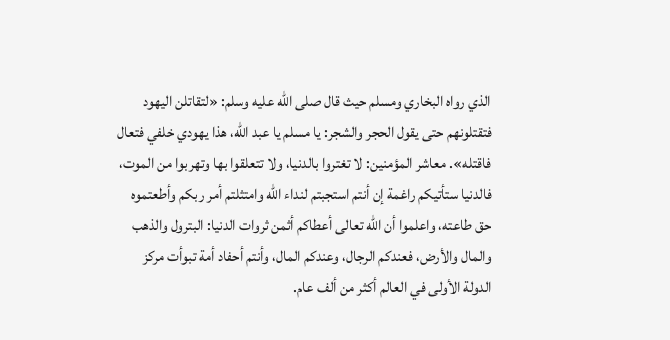الذي رواه البخاري ومسلم حيث قال صلى الله عليه وسلم: «لتقاتلن اليهود فتقتلونهم حتى يقول الحجر والشجر: يا مسلم يا عبد الله، هذا يهودي خلفي فتعال فاقتله». معاشر المؤمنين: لا تغتروا بالدنيا، ولا تتعلقوا بها وتهربوا من الموت، فالدنيا ستأتيكم راغمة إن أنتم استجبتم لنداء الله وامتثلتم أمر ربكم وأطعتموه حق طاعته، واعلموا أن الله تعالى أعطاكم أثمن ثروات الدنيا: البترول والذهب والمال والأرض، فعندكم الرجال، وعندكم المال، وأنتم أحفاد أمة تبوأت مركز الدولة الأولى في العالم أكثر من ألف عام.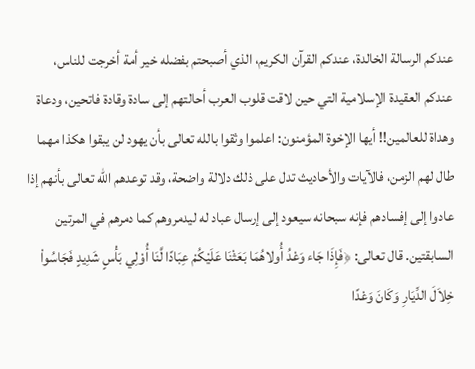عندكم الرسالة الخالدة، عندكم القرآن الكريم، الذي أصبحتم بفضله خير أمة أخرجت للناس، عندكم العقيدة الإسلامية التي حين لاقت قلوب العرب أحالتهم إلى سادة وقادة فاتحين، ودعاة وهداة للعالمين!! أيها الإخوة المؤمنون: اعلموا وثقوا بالله تعالى بأن يهود لن يبقوا هكذا مهما طال لهم الزمن، فالآيات والأحاديث تدل على ذلك دلالة واضحة، وقد توعدهم الله تعالى بأنهم إذا عادوا إلى إفسادهم فإنه سبحانه سيعود إلى إرسال عباد له ليدمروهم كما دمرهم في المرتين السابقتين. قال تعالى: ﴿فَإِذَا جَاء وَعْدُ أُولاهُمَا بَعَثْنَا عَلَيْكُمْ عِبَادًا لَّنَا أُوْلِي بَأْسٍ شَدِيدٍ فَجَاسُواْ خِلاَلَ الدِّيَارِ وَكَانَ وَعْدًا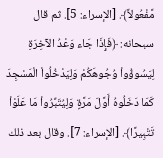مَّفْعُولاً﴾. [الإسراء: 5]. ثم قال سبحانه: ﴿فَإِذَا جَاء وَعْدُ الآخِرَةِ لِيَسُوؤُواْ وُجُوهَكُمْ وَلِيَدْخُلُواْ الْمَسْجِدَ كَمَا دَخَلُوهُ أَوَّلَ مَرَّةٍ وَلِيُتَبِّرُواْ مَا عَلَوْاْ تَتْبِيرًا﴾. [الإسراء: 7]. وقال بعد ذلك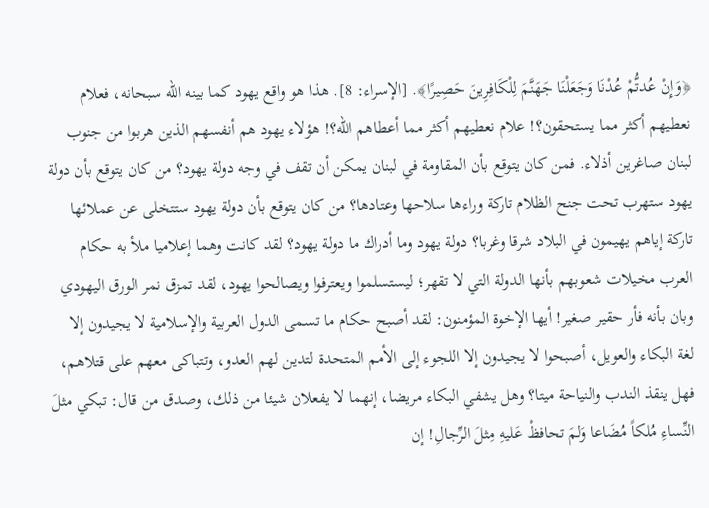﴿وَإِنْ عُدتُّمْ عُدْنَا وَجَعَلْنَا جَهَنَّمَ لِلْكَافِرِينَ حَصِيرًا﴾. [الإسراء: 8]. هذا هو واقع يهود كما بينه الله سبحانه، فعلام نعطيهم أكثر مما يستحقون؟! علام نعطيهم أكثر مما أعطاهم الله؟! هؤلاء يهود هم أنفسهم الذين هربوا من جنوب لبنان صاغرين أذلاء. فمن كان يتوقع بأن المقاومة في لبنان يمكن أن تقف في وجه دولة يهود؟ من كان يتوقع بأن دولة يهود ستهرب تحت جنح الظلام تاركة وراءها سلاحها وعتادها؟ من كان يتوقع بأن دولة يهود ستتخلى عن عملائها تاركة إياهم يهيمون في البلاد شرقا وغربا؟ دولة يهود وما أدراك ما دولة يهود؟ لقد كانت وهما إعلاميا ملأ به حكام العرب مخيلات شعوبهم بأنها الدولة التي لا تقهر؛ ليستسلموا ويعترفوا ويصالحوا يهود، لقد تمزق نمر الورق اليهودي وبان بأنه فأر حقير صغير! أيها الإخوة المؤمنون: لقد أصبح حكام ما تسمى الدول العربية والإسلامية لا يجيدون إلا لغة البكاء والعويل، أصبحوا لا يجيدون إلا اللجوء إلى الأمم المتحدة لتدين لهم العدو، وتتباكى معهم على قتلاهم، فهل ينقذ الندب والنياحة ميتا؟ وهل يشفي البكاء مريضا، إنهما لا يفعلان شيئا من ذلك، وصدق من قال: تبكي مثلَ النِّساءِ مُلكاً مُضَاعا وَلمَ تحافظْ عَليهِ مِثلَ الرِّجالِ! إن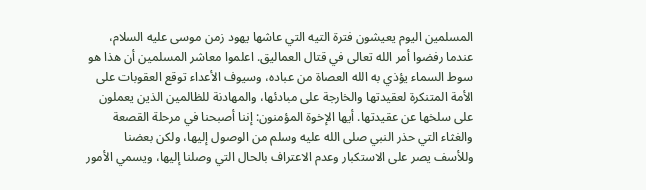المسلمين اليوم يعيشون فترة التيه التي عاشها يهود زمن موسى عليه السلام، عندما رفضوا أمر الله تعالى في قتال العماليق. اعلموا معاشر المسلمين أن هذا هو سوط السماء يؤذي به الله العصاة من عباده، وسيوف الأعداء توقع العقوبات على الأمة المتنكرة لعقيدتها والخارجة على مبادئها، والمهادنة للظالمين الذين يعملون على سلخها عن عقيدتها. أيها الإخوة المؤمنون: إننا أصبحنا في مرحلة القصعة والغثاء التي حذر النبي صلى الله عليه وسلم من الوصول إليها، ولكن بعضنا وللأسف يصر على الاستكبار وعدم الاعتراف بالحال التي وصلنا إليها، ويسمي الأمور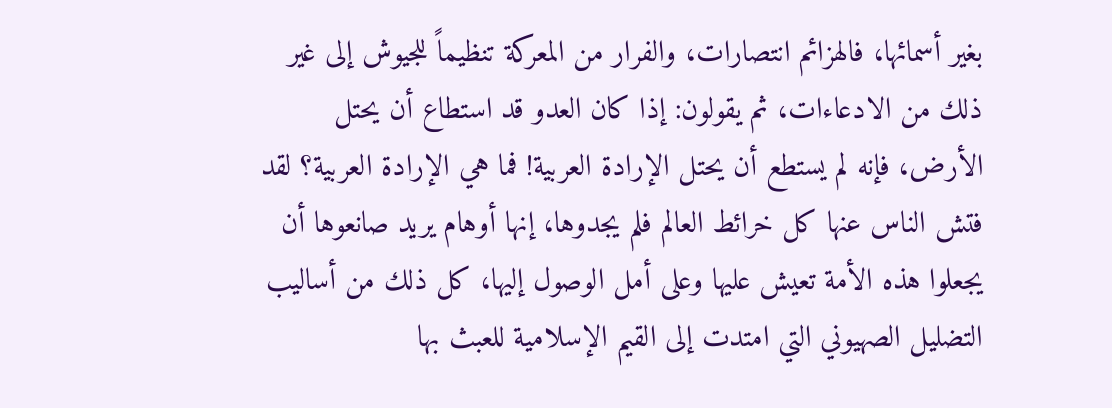بغير أسمائها، فالهزائم انتصارات، والفرار من المعركة تنظيماً للجيوش إلى غير ذلك من الادعاءات، ثم يقولون: إذا كان العدو قد استطاع أن يحتل الأرض، فإنه لم يستطع أن يحتل الإرادة العربية! فما هي الإرادة العربية؟ لقد فتش الناس عنها كل خرائط العالم فلم يجدوها، إنها أوهام يريد صانعوها أن يجعلوا هذه الأمة تعيش عليها وعلى أمل الوصول إليها، كل ذلك من أساليب التضليل الصهيوني التي امتدت إلى القيم الإسلامية للعبث بها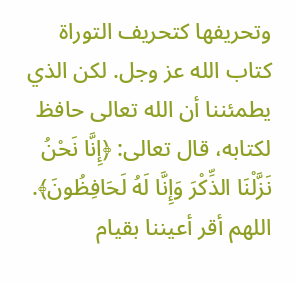وتحريفها كتحريف التوراة كتاب الله عز وجل. لكن الذي يطمئننا أن الله تعالى حافظ لكتابه، قال تعالى: ﴿إِنَّا نَحْنُ نَزَّلْنَا الذِّكْرَ وَإِنَّا لَهُ لَحَافِظُونَ﴾. اللهم أقر أعيننا بقيام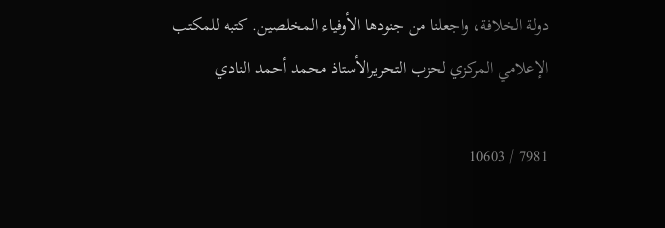دولة الخلافة، واجعلنا من جنودها الأوفياء المخلصين. كتبه للمكتب الإعلامي المركزي لحزب التحريرالأستاذ محمد أحمد النادي

7981 / 10603